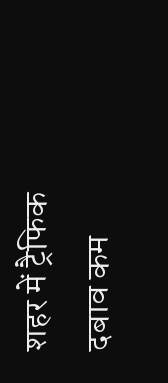शहर में ट्रैफिक दबाव कम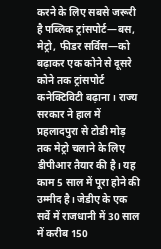करने के लिए सबसे जरूरी है पब्लिक ट्रांसपोर्ट—बस, मेट्रो, फीडर सर्विस—को बढ़ाकर एक कोने से दूसरे कोने तक ट्रांसपोर्ट कनेक्टिविटी बढ़ाना। राज्य सरकार ने हाल में प्रहलादपुरा से टोडी मोड़ तक मेट्रो चलाने के लिए डीपीआर तैयार की है। यह काम 5 साल में पूरा होने की उम्मीद है। जेडीए के एक सर्वे में राजधानी में 30 साल में करीब 150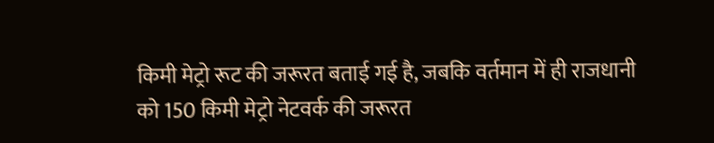किमी मेट्रो रूट की जरूरत बताई गई है, जबकि वर्तमान में ही राजधानी को 150 किमी मेट्रो नेटवर्क की जरूरत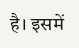है। इसमें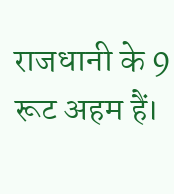राजधानी के 9 रूट अहम हैं।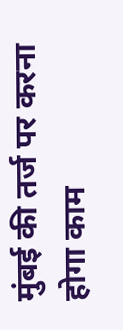मुंबई की तर्ज पर करना होगा काम